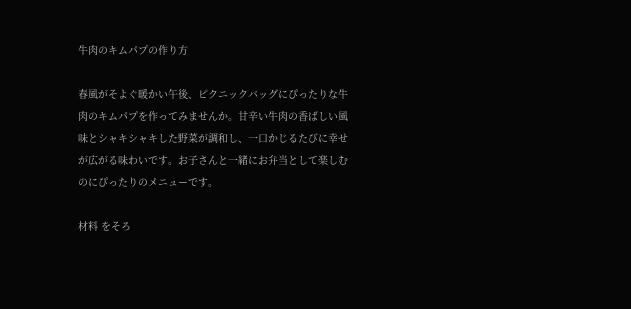牛肉のキムパプの作り方

春風がそよぐ暖かい午後、ピクニックバッグにぴったりな牛肉のキムパプを作ってみませんか。甘辛い牛肉の香ばしい風味とシャキシャキした野菜が調和し、一口かじるたびに幸せが広がる味わいです。お子さんと一緒にお弁当として楽しむのにぴったりのメニューです。

材料 をそろ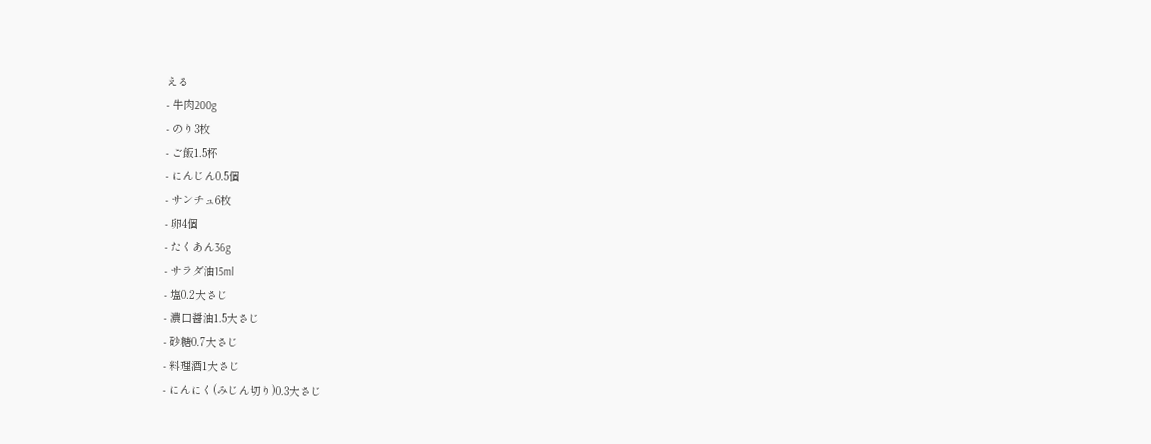える
- 牛肉200g
- のり3枚
- ご飯1.5杯
- にんじん0.5個
- サンチュ6枚
- 卵4個
- たくあん36g
- サラダ油15ml
- 塩0.2大さじ
- 濃口醤油1.5大さじ
- 砂糖0.7大さじ
- 料理酒1大さじ
- にんにく(みじん切り)0.3大さじ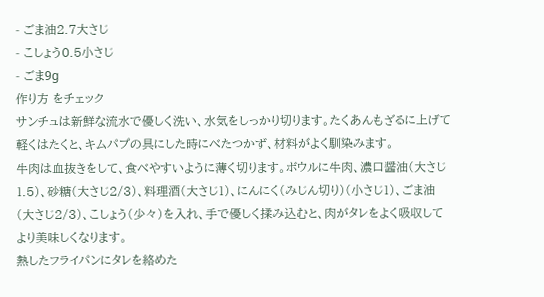- ごま油2.7大さじ
- こしょう0.5小さじ
- ごま9g
作り方 をチェック
サンチュは新鮮な流水で優しく洗い、水気をしっかり切ります。たくあんもざるに上げて軽くはたくと、キムパプの具にした時にべたつかず、材料がよく馴染みます。
牛肉は血抜きをして、食べやすいように薄く切ります。ボウルに牛肉、濃口醤油(大さじ1.5)、砂糖(大さじ2/3)、料理酒(大さじ1)、にんにく(みじん切り)(小さじ1)、ごま油(大さじ2/3)、こしょう(少々)を入れ、手で優しく揉み込むと、肉がタレをよく吸収してより美味しくなります。
熱したフライパンにタレを絡めた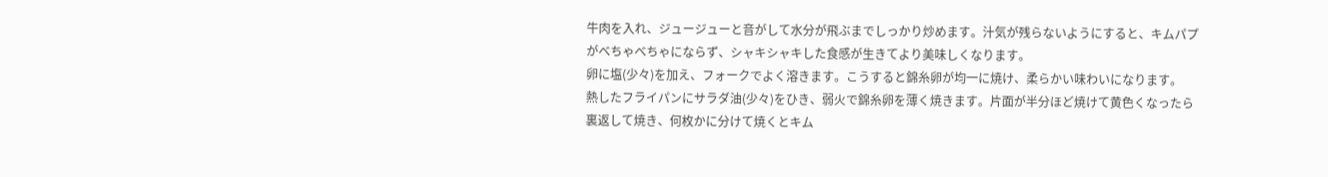牛肉を入れ、ジュージューと音がして水分が飛ぶまでしっかり炒めます。汁気が残らないようにすると、キムパプがべちゃべちゃにならず、シャキシャキした食感が生きてより美味しくなります。
卵に塩(少々)を加え、フォークでよく溶きます。こうすると錦糸卵が均一に焼け、柔らかい味わいになります。
熱したフライパンにサラダ油(少々)をひき、弱火で錦糸卵を薄く焼きます。片面が半分ほど焼けて黄色くなったら裏返して焼き、何枚かに分けて焼くとキム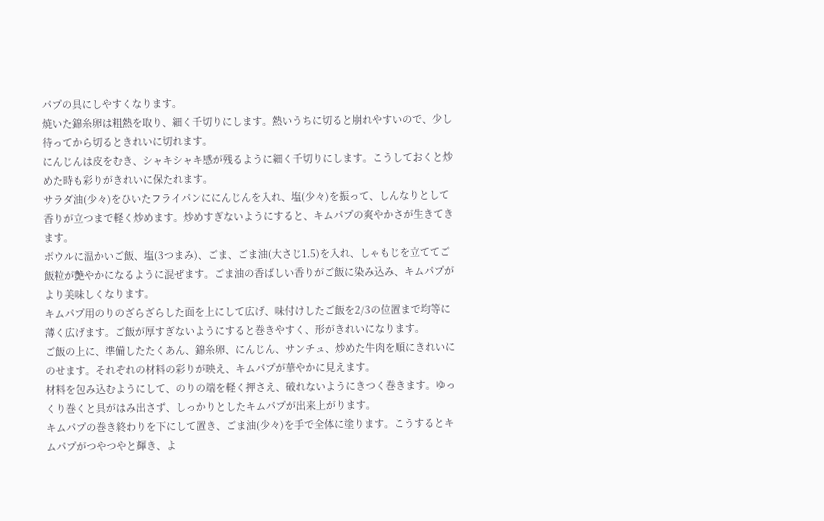パプの具にしやすくなります。
焼いた錦糸卵は粗熱を取り、細く千切りにします。熱いうちに切ると崩れやすいので、少し待ってから切るときれいに切れます。
にんじんは皮をむき、シャキシャキ感が残るように細く千切りにします。こうしておくと炒めた時も彩りがきれいに保たれます。
サラダ油(少々)をひいたフライパンににんじんを入れ、塩(少々)を振って、しんなりとして香りが立つまで軽く炒めます。炒めすぎないようにすると、キムパプの爽やかさが生きてきます。
ボウルに温かいご飯、塩(3つまみ)、ごま、ごま油(大さじ1.5)を入れ、しゃもじを立ててご飯粒が艶やかになるように混ぜます。ごま油の香ばしい香りがご飯に染み込み、キムパプがより美味しくなります。
キムパプ用のりのざらざらした面を上にして広げ、味付けしたご飯を2/3の位置まで均等に薄く広げます。ご飯が厚すぎないようにすると巻きやすく、形がきれいになります。
ご飯の上に、準備したたくあん、錦糸卵、にんじん、サンチュ、炒めた牛肉を順にきれいにのせます。それぞれの材料の彩りが映え、キムパプが華やかに見えます。
材料を包み込むようにして、のりの端を軽く押さえ、破れないようにきつく巻きます。ゆっくり巻くと具がはみ出さず、しっかりとしたキムパプが出来上がります。
キムパプの巻き終わりを下にして置き、ごま油(少々)を手で全体に塗ります。こうするとキムパプがつやつやと輝き、よ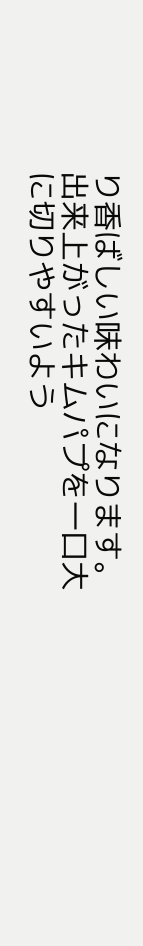り香ばしい味わいになります。
出来上がったキムパプを一口大に切りやすいよう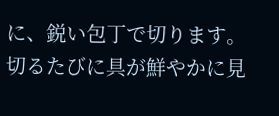に、鋭い包丁で切ります。切るたびに具が鮮やかに見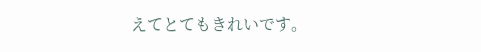えてとてもきれいです。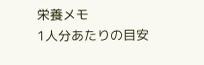栄養メモ
1人分あたりの目安